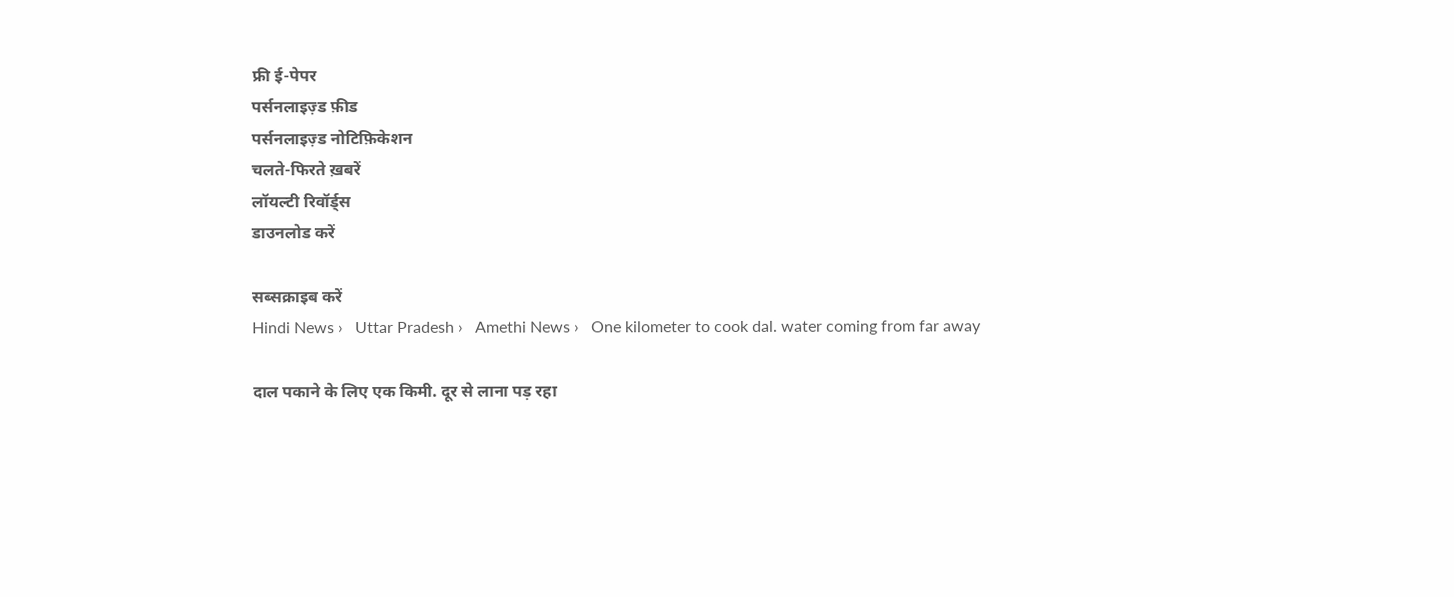फ्री ई-पेपर
पर्सनलाइज़्ड फ़ीड
पर्सनलाइज़्ड नोटिफ़िकेशन
चलते-फिरते ख़बरें
लॉयल्टी रिवॉर्ड्स
डाउनलोड करें

सब्सक्राइब करें
Hindi News ›   Uttar Pradesh ›   Amethi News ›   One kilometer to cook dal. water coming from far away

दाल पकाने के लिए एक किमी. दूर से लाना पड़ रहा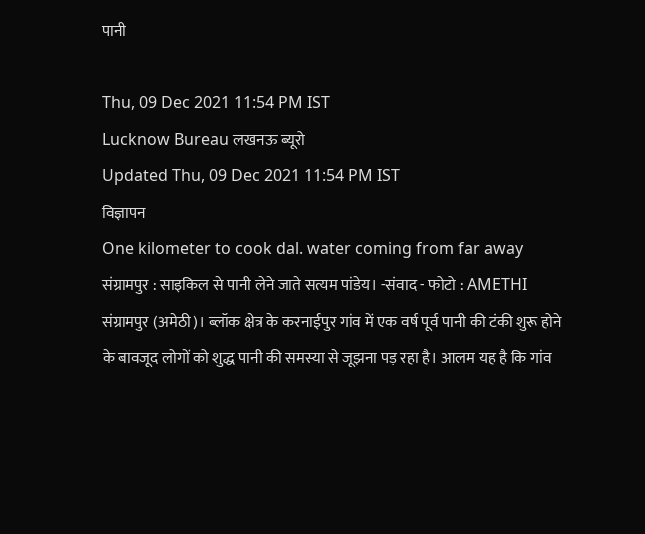पानी

Thu, 09 Dec 2021 11:54 PM IST
Lucknow Bureau लखनऊ ब्यूरो
Updated Thu, 09 Dec 2021 11:54 PM IST
विज्ञापन
One kilometer to cook dal. water coming from far away
संग्रामपुर : साइकिल से पानी लेने जाते सत्यम पांडेय। -संवाद - फोटो : AMETHI
संग्रामपुर (अमेठी)। ब्लॉक क्षेत्र के करनाईपुर गांव में एक वर्ष पूर्व पानी की टंकी शुरू होने के बावजूद लोगों को शुद्ध पानी की समस्या से जूझना पड़ रहा है। आलम यह है कि गांव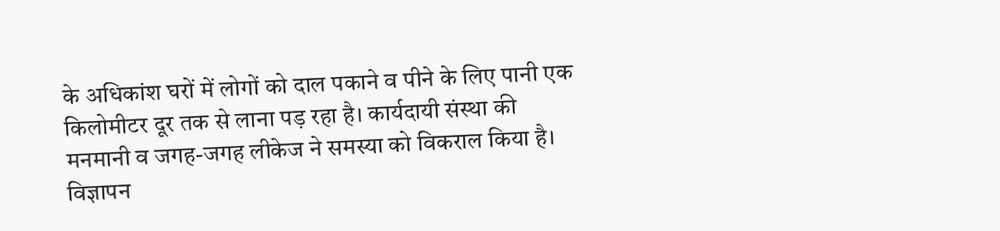के अधिकांश घरों में लोगों को दाल पकाने व पीने के लिए पानी एक किलोमीटर दूर तक से लाना पड़ रहा है। कार्यदायी संस्था की मनमानी व जगह-जगह लीकेज ने समस्या को विकराल किया है।
विज्ञापन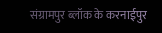संग्रामपुर ब्लॉक के करनाईपुर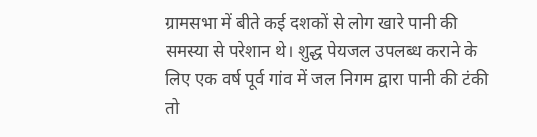ग्रामसभा में बीते कई दशकों से लोग खारे पानी की समस्या से परेशान थे। शुद्ध पेयजल उपलब्ध कराने के लिए एक वर्ष पूर्व गांव में जल निगम द्वारा पानी की टंकी तो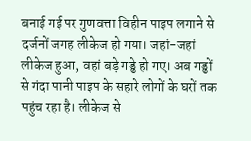बनाई गई पर गुणवत्ता विहीन पाइप लगाने से दर्जनों जगह लीकेज हो गया। जहां-जहां लीकेज हुआ, वहां बड़े गड्ढे हो गए। अब गड्ढों से गंदा पानी पाइप के सहारे लोगों के घरों तक पहुंच रहा है। लीकेज से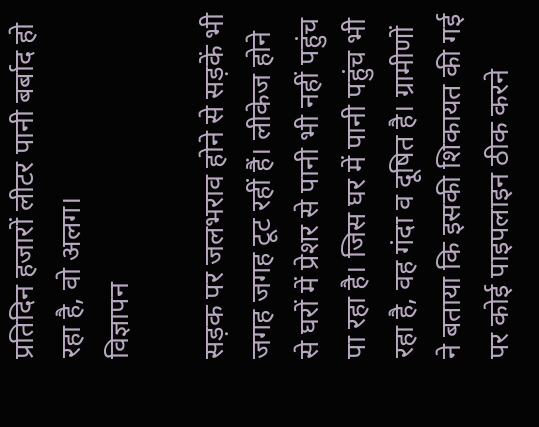प्रतिदिन हजारों लीटर पानी बर्बाद हो रहा है, वो अलग।
विज्ञापन

सड़क पर जलभराव होने से सड़कें भी जगह जगह टूट रहीं हैं। लीकेज होने से घरों में प्रेशर से पानी भी नहीं पहुंच पा रहा है। जिस घर में पानी पहुंच भी रहा है, वह गंदा व दूषित है। ग्रामीणों ने बताया कि इसकी शिकायत की गई पर कोई पाइपलाइन ठीक करने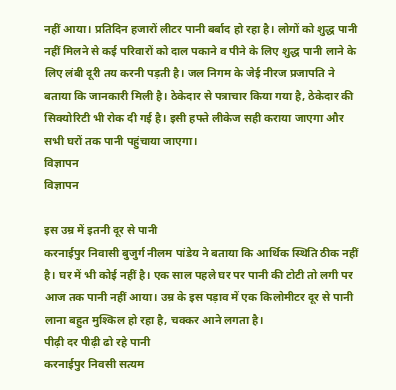नहीं आया। प्रतिदिन हजारों लीटर पानी बर्बाद हो रहा है। लोगों को शुद्ध पानी नहीं मिलने से कई परिवारों को दाल पकाने व पीने के लिए शुद्ध पानी लाने के लिए लंबी दूरी तय करनी पड़ती है। जल निगम के जेई नीरज प्रजापति ने बताया कि जानकारी मिली है। ठेकेदार से पत्राचार किया गया है, ठेकेदार की सिक्योरिटी भी रोक दी गई है। इसी हफ्ते लीकेज सही कराया जाएगा और सभी घरों तक पानी पहुंचाया जाएगा।
विज्ञापन
विज्ञापन

इस उम्र में इतनी दूर से पानी
करनाईपुर निवासी बुजुर्ग नीलम पांडेय ने बताया कि आर्थिक स्थिति ठीक नहीं है। घर में भी कोई नहीं है। एक साल पहले घर पर पानी की टोटी तो लगी पर आज तक पानी नहीं आया। उम्र के इस पड़ाव में एक किलोमीटर दूर से पानी लाना बहुत मुश्किल हो रहा है, चक्कर आने लगता है।
पीढ़ी दर पीढ़ी ढो रहे पानी
करनाईपुर निवसी सत्यम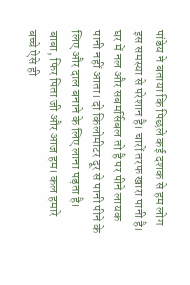पांडेय ने बताया कि पिछले कई दशक से हम लोग इस समस्या से परेशान है। चारों तरफ खारा पानी है। घर में नल और सबमर्सिबल तो है पर पीने लायक पानी नहीं आता। दो किलोमीटर दूर से पानी पीने के लिए और दाल बनाने के लिए लाना पड़ता है। बाबा, फिर पिता जी और आज हम। कल हमारे बच्चे ऐसे ही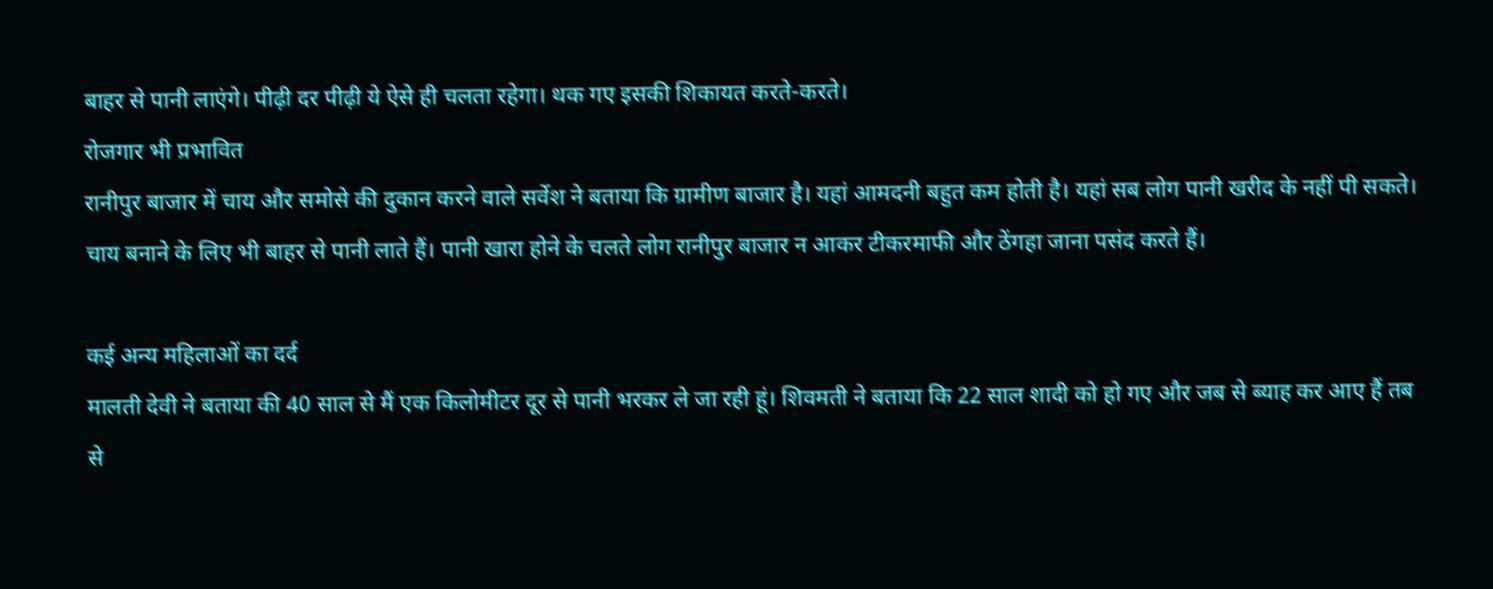बाहर से पानी लाएंगे। पीढ़ी दर पीढ़ी ये ऐसे ही चलता रहेगा। थक गए इसकी शिकायत करते-करते।
रोजगार भी प्रभावित
रानीपुर बाजार में चाय और समोसे की दुकान करने वाले सर्वेश ने बताया कि ग्रामीण बाजार है। यहां आमदनी बहुत कम होती है। यहां सब लोग पानी खरीद के नहीं पी सकते। चाय बनाने के लिए भी बाहर से पानी लाते हैं। पानी खारा होने के चलते लोग रानीपुर बाजार न आकर टीकरमाफी और ठेंगहा जाना पसंद करते हैं।

कई अन्य महिलाओं का दर्द
मालती देवी ने बताया की 40 साल से मैं एक किलोमीटर दूर से पानी भरकर ले जा रही हूं। शिवमती ने बताया कि 22 साल शादी को हो गए और जब से ब्याह कर आए हैं तब से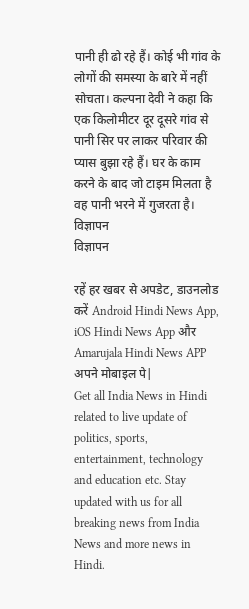पानी ही ढो रहे हैं। कोई भी गांव के लोगों की समस्या के बारे में नहीं सोचता। कल्पना देवी ने कहा कि एक किलोमीटर दूर दूसरे गांव से पानी सिर पर लाकर परिवार की प्यास बुझा रहे हैं। घर के काम करने के बाद जो टाइम मिलता है वह पानी भरने में गुजरता है।
विज्ञापन
विज्ञापन

रहें हर खबर से अपडेट, डाउनलोड करें Android Hindi News App, iOS Hindi News App और Amarujala Hindi News APP अपने मोबाइल पे|
Get all India News in Hindi related to live update of politics, sports, entertainment, technology and education etc. Stay updated with us for all breaking news from India News and more news in Hindi.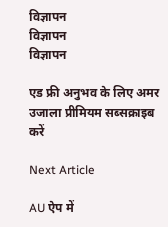विज्ञापन
विज्ञापन
विज्ञापन

एड फ्री अनुभव के लिए अमर उजाला प्रीमियम सब्सक्राइब करें

Next Article

AU ऐप में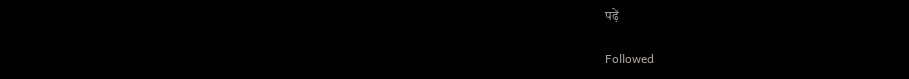पढ़ें

Followed